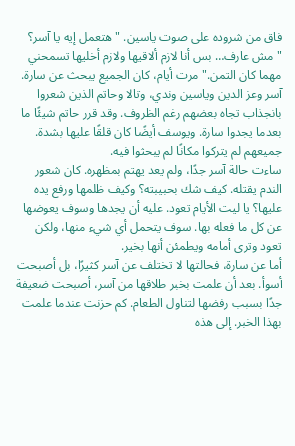فاق من شروده على صوت ياسين. "هتعمل إيه يا آسر؟ "مش عارف… بس أنا لازم ألاقيها ولازم أخليها تسمحني مهما كان التمن." مرت أيام، كان الجميع يبحث عن سارة. آسر وعز الدين وياسين وندي، وتالا وحاتم الذين شعروا بانجذاب تجاه بعضهم رغم الظروف. وقد قرر حاتم شيئًا ما بعدما يجدوا سارة. ويوسف أيضًا كان قلقًا عليها بشدة. جميعهم لم يتركوا مكانًا لم يبحثوا فيه.
ساءت حالة آسر جدًا، ولم يعد يهتم بمظهره. كان شعور الندم يقتله. كيف شك بحبيبته؟ وكيف ظلمها ورفع يده عليها؟ يا ليت الأيام تعود. عليه أن يجدها وسوف يعوضها عن كل ما فعله بها. سوف يتحمل أي شيء منها، ولكن تعود وترى أمامه ويطمئن أنها بخير.
أما عن سارة، فحالتها لا تختلف عن آسر كثيرًا، بل أصبحت أسوأ. بعد أن علمت بخبر طلاقها من آسر، أصبحت ضعيفة جدًا بسبب رفضها لتناول الطعام. كم حزنت عندما علمت بهذا الخبر. إلى هذه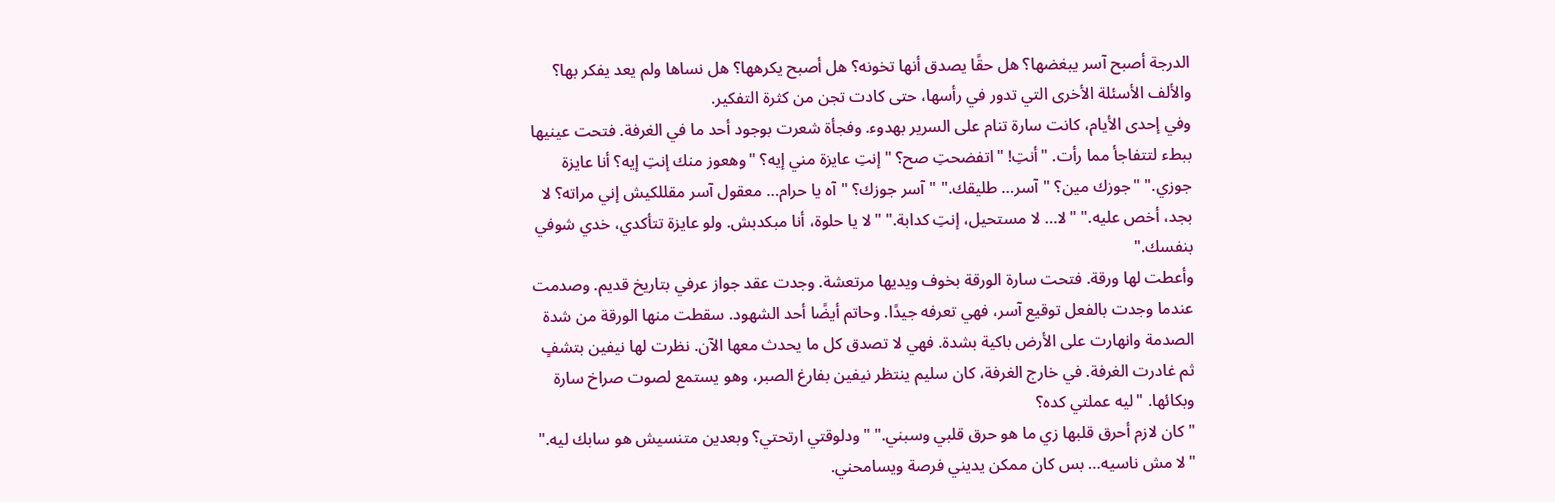الدرجة أصبح آسر يبغضها؟ هل حقًا يصدق أنها تخونه؟ هل أصبح يكرهها؟ هل نساها ولم يعد يفكر بها؟ والألف الأسئلة الأخرى التي تدور في رأسها، حتى كادت تجن من كثرة التفكير.
وفي إحدى الأيام، كانت سارة تنام على السرير بهدوء. وفجأة شعرت بوجود أحد ما في الغرفة. فتحت عينيها ببطء لتتفاجأ مما رأت. "أنتِ! "اتفضحتِ صح؟ "إنتِ عايزة مني إيه؟ "وهعوز منك إنتِ إيه؟ أنا عايزة جوزي." "جوزك مين؟ "آسر… طليقك." "آسر جوزك؟ "آه يا حرام… معقول آسر مقللكيش إني مراته؟ لا بجد، أخص عليه." "لا… لا مستحيل، إنتِ كدابة." "لا يا حلوة، أنا مبكدبش. ولو عايزة تتأكدي، خدي شوفي بنفسك."
وأعطت لها ورقة. فتحت سارة الورقة بخوف ويديها مرتعشة. وجدت عقد جواز عرفي بتاريخ قديم. وصدمت عندما وجدت بالفعل توقيع آسر، فهي تعرفه جيدًا. وحاتم أيضًا أحد الشهود. سقطت منها الورقة من شدة الصدمة وانهارت على الأرض باكية بشدة. فهي لا تصدق كل ما يحدث معها الآن. نظرت لها نيفين بتشفٍ ثم غادرت الغرفة. في خارج الغرفة، كان سليم ينتظر نيفين بفارغ الصبر، وهو يستمع لصوت صراخ سارة وبكائها. "ليه عملتي كده؟
"كان لازم أحرق قلبها زي ما هو حرق قلبي وسبني." "ودلوقتي ارتحتي؟ وبعدين متنسيش هو سابك ليه." "لا مش ناسيه… بس كان ممكن يديني فرصة ويسامحني.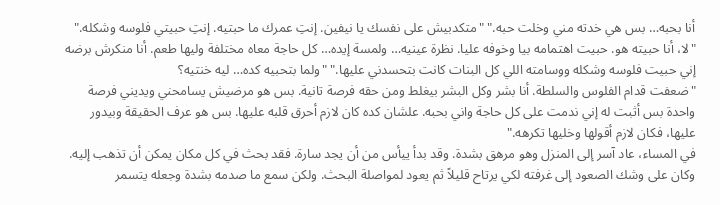أنا بحبه… بس هي خدته مني وخلت حبه." "متكدبيش على نفسك يا نيفين. إنتِ عمرك ما حبتيه. إنتِ حبيتي فلوسه وشكله."
"لا، أنا حبيته هو. حبيت اهتمامه بيا وخوفه عليا. نظرة عينيه… ولمسة إيده… كل حاجة معاه مختلفة وليها طعم. أنا منكرش برضه إني حبيت فلوسه وشكله ووسامته اللي كل البنات كانت بتحسدني عليها." "ولما بتحبيه كده… ليه خنتيه؟
"ضعفت قدام الفلوس والسلطة. أنا بشر وكل البشر بيغلط ومن حقه فرصة تانية. بس هو مرضيش يسامحني ويديني فرصة واحدة بس أثبت له إني ندمت على كل حاجة واني بحبه. علشان كده كان لازم أحرق قلبه عليها. بس هو عرف الحقيقة وبيدور عليها، فكان لازم أقولها وخليها تكرهه."
في المساء، عاد آسر إلى المنزل وهو مرهق بشدة. وقد بدأ ييأس من أن يجد سارة. فقد بحث في كل مكان يمكن أن تذهب إليه. وكان على وشك الصعود إلى غرفته لكي يرتاح قليلاً ثم يعود لمواصلة البحث. ولكن سمع ما صدمه بشدة وجعله يتسمر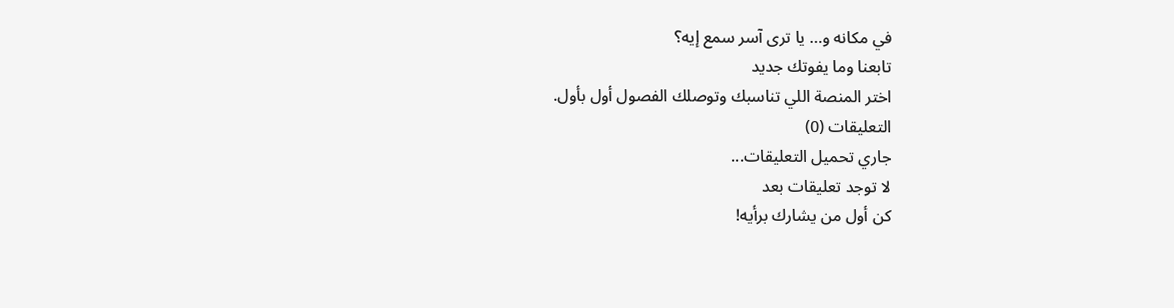في مكانه و… يا ترى آسر سمع إيه؟
تابعنا وما يفوتك جديد
اختر المنصة اللي تناسبك وتوصلك الفصول أول بأول.
التعليقات (0)
جاري تحميل التعليقات...
لا توجد تعليقات بعد
كن أول من يشارك برأيه!